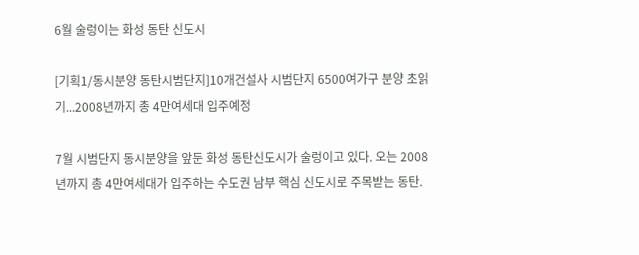6월 술렁이는 화성 동탄 신도시

[기획1/동시분양 동탄시범단지]10개건설사 시범단지 6500여가구 분양 초읽기...2008년까지 총 4만여세대 입주예정

7월 시범단지 동시분양을 앞둔 화성 동탄신도시가 술렁이고 있다. 오는 2008년까지 총 4만여세대가 입주하는 수도권 남부 핵심 신도시로 주목받는 동탄.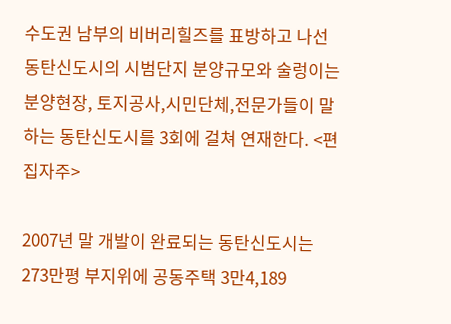수도권 남부의 비버리힐즈를 표방하고 나선 동탄신도시의 시범단지 분양규모와 술렁이는 분양현장, 토지공사,시민단체,전문가들이 말하는 동탄신도시를 3회에 걸쳐 연재한다. <편집자주>

2007년 말 개발이 완료되는 동탄신도시는 273만평 부지위에 공동주택 3만4,189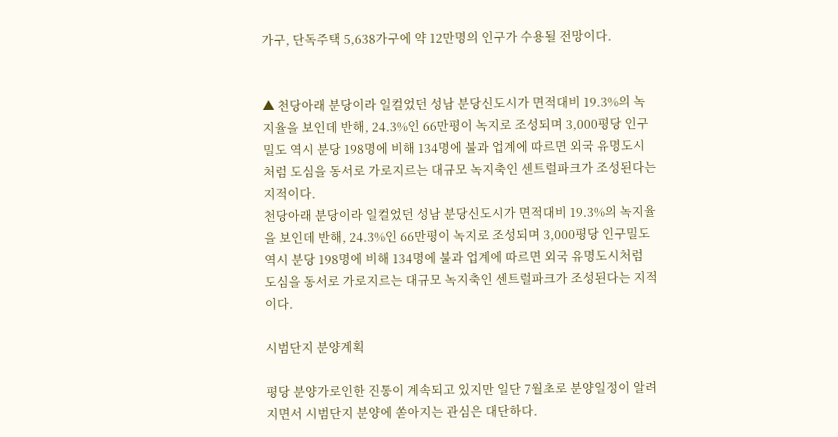가구, 단독주택 5,638가구에 약 12만명의 인구가 수용될 전망이다.


▲ 천당아래 분당이라 일컬었던 성남 분당신도시가 면적대비 19.3%의 녹지율을 보인데 반해, 24.3%인 66만평이 녹지로 조성되며 3,000평당 인구밀도 역시 분당 198명에 비해 134명에 불과 업계에 따르면 외국 유명도시처럼 도심을 동서로 가로지르는 대규모 녹지축인 센트럴파크가 조성된다는 지적이다.
천당아래 분당이라 일컬었던 성남 분당신도시가 면적대비 19.3%의 녹지율을 보인데 반해, 24.3%인 66만평이 녹지로 조성되며 3,000평당 인구밀도 역시 분당 198명에 비해 134명에 불과 업계에 따르면 외국 유명도시처럼 도심을 동서로 가로지르는 대규모 녹지축인 센트럴파크가 조성된다는 지적이다.

시범단지 분양계획

평당 분양가로인한 진통이 계속되고 있지만 일단 7월초로 분양일정이 알려지면서 시범단지 분양에 쏟아지는 관심은 대단하다.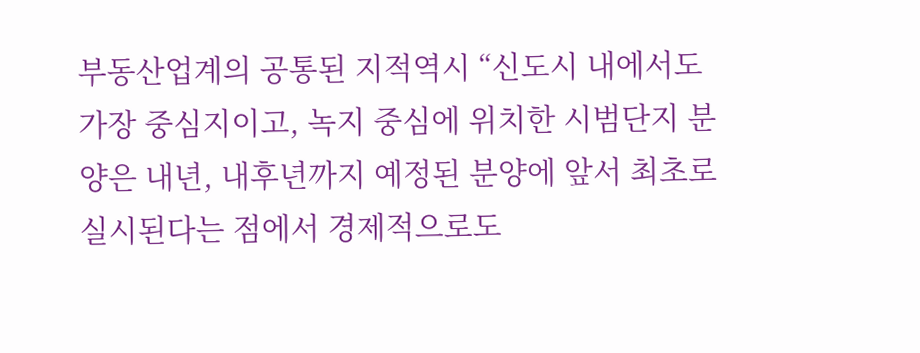부동산업계의 공통된 지적역시 “신도시 내에서도 가장 중심지이고, 녹지 중심에 위치한 시범단지 분양은 내년, 내후년까지 예정된 분양에 앞서 최초로 실시된다는 점에서 경제적으로도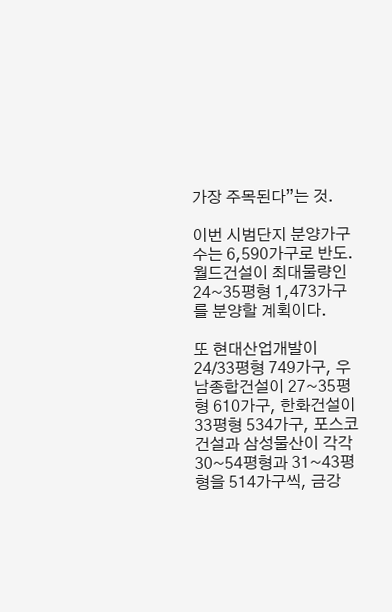가장 주목된다”는 것.

이번 시범단지 분양가구수는 6,590가구로 반도.월드건설이 최대물량인 24~35평형 1,473가구를 분양할 계획이다.

또 현대산업개발이 24/33평형 749가구, 우남종합건설이 27~35평형 610가구, 한화건설이 33평형 534가구, 포스코건설과 삼성물산이 각각 30~54평형과 31~43평형을 514가구씩, 금강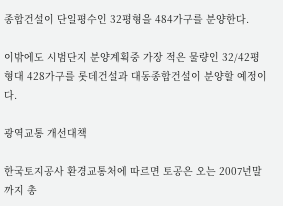종합건설이 단일평수인 32평형을 484가구를 분양한다.

이밖에도 시범단지 분양계획중 가장 적은 물량인 32/42평형대 428가구를 롯데건설과 대동종합건설이 분양할 예정이다.

광역교통 개선대책

한국토지공사 환경교통처에 따르면 토공은 오는 2007년말까지 총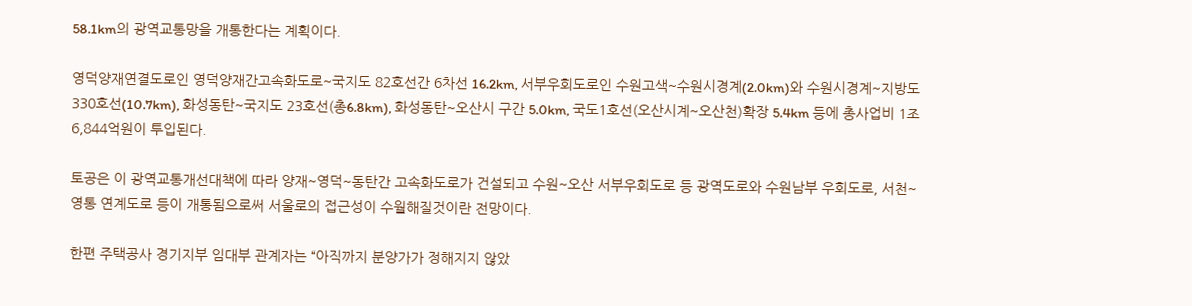58.1km의 광역교통망을 개통한다는 계획이다.

영덕양재연결도로인 영덕양재간고속화도로~국지도 82호선간 6차선 16.2km, 서부우회도로인 수원고색~수원시경계(2.0km)와 수원시경계~지방도 330호선(10.7km), 화성동탄~국지도 23호선(총6.8km), 화성동탄~오산시 구간 5.0km, 국도1호선(오산시계~오산천)확장 5.4km 등에 총사업비 1조6,844억원이 투입된다.

토공은 이 광역교통개선대책에 따라 양재~영덕~동탄간 고속화도로가 건설되고 수원~오산 서부우회도로 등 광역도로와 수원남부 우회도로, 서천~영통 연계도로 등이 개통됨으로써 서울로의 접근성이 수월해질것이란 전망이다.

한편 주택공사 경기지부 임대부 관계자는 “아직까지 분양가가 정해지지 않았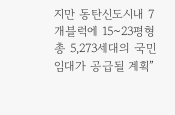지만 동탄신도시내 7개블럭에 15~23평형 총 5,273세대의 국민임대가 공급될 계획”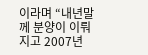이라며 “내년말께 분양이 이뤄지고 2007년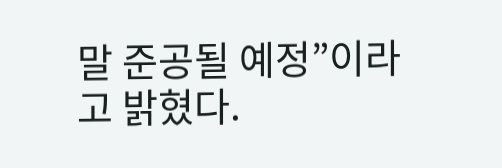말 준공될 예정”이라고 밝혔다.